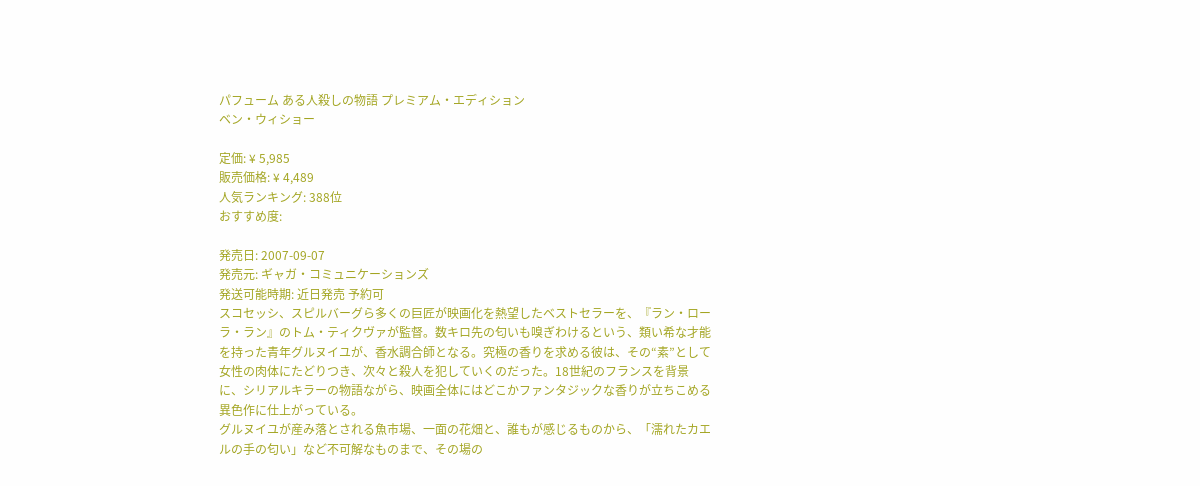パフューム ある人殺しの物語 プレミアム・エディション
ベン・ウィショー

定価: ¥ 5,985
販売価格: ¥ 4,489
人気ランキング: 388位
おすすめ度:

発売日: 2007-09-07
発売元: ギャガ・コミュニケーションズ
発送可能時期: 近日発売 予約可
スコセッシ、スピルバーグら多くの巨匠が映画化を熱望したベストセラーを、『ラン・ローラ・ラン』のトム・ティクヴァが監督。数キロ先の匂いも嗅ぎわけるという、類い希な才能を持った青年グルヌイユが、香水調合師となる。究極の香りを求める彼は、その“素”として女性の肉体にたどりつき、次々と殺人を犯していくのだった。18世紀のフランスを背景に、シリアルキラーの物語ながら、映画全体にはどこかファンタジックな香りが立ちこめる異色作に仕上がっている。
グルヌイユが産み落とされる魚市場、一面の花畑と、誰もが感じるものから、「濡れたカエルの手の匂い」など不可解なものまで、その場の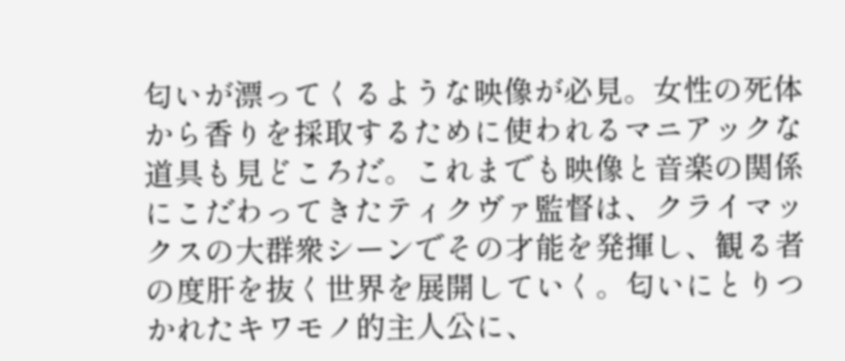匂いが漂ってくるような映像が必見。女性の死体から香りを採取するために使われるマニアックな道具も見どころだ。これまでも映像と音楽の関係にこだわってきたティクヴァ監督は、クライマックスの大群衆シーンでその才能を発揮し、観る者の度肝を抜く世界を展開していく。匂いにとりつかれたキワモノ的主人公に、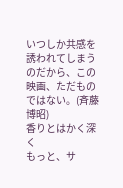いつしか共感を誘われてしまうのだから、この映画、ただものではない。(斉藤博昭)
香りとはかく深く
もっと、サ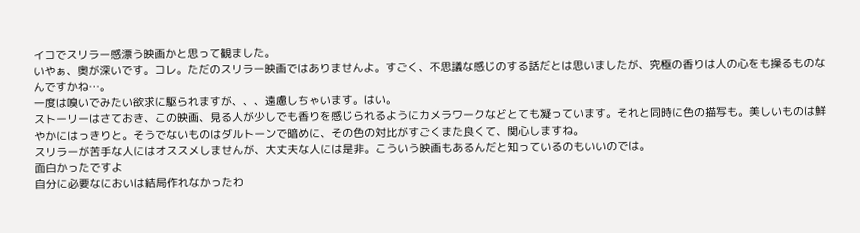イコでスリラー感漂う映画かと思って観ました。
いやぁ、奥が深いです。コレ。ただのスリラー映画ではありませんよ。すごく、不思議な感じのする話だとは思いましたが、究極の香りは人の心をも操るものなんですかね…。
一度は嗅いでみたい欲求に駆られますが、、、遠慮しちゃいます。はい。
ストーリーはさておき、この映画、見る人が少しでも香りを感じられるようにカメラワークなどとても凝っています。それと同時に色の描写も。美しいものは鮮やかにはっきりと。そうでないものはダルトーンで暗めに、その色の対比がすごくまた良くて、関心しますね。
スリラーが苦手な人にはオススメしませんが、大丈夫な人には是非。こういう映画もあるんだと知っているのもいいのでは。
面白かったですよ
自分に必要なにおいは結局作れなかったわ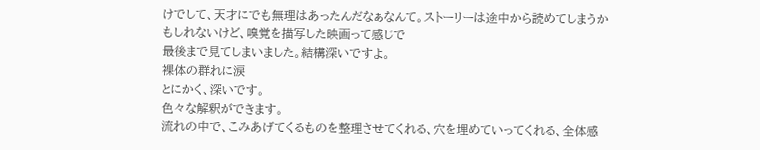けでして、天才にでも無理はあったんだなぁなんて。ストーリーは途中から読めてしまうかもしれないけど、嗅覚を描写した映画って感じで
最後まで見てしまいました。結構深いですよ。
裸体の群れに涙
とにかく、深いです。
色々な解釈ができます。
流れの中で、こみあげてくるものを整理させてくれる、穴を埋めていってくれる、全体感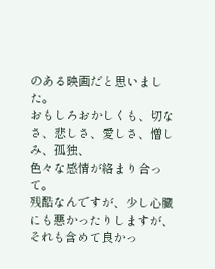のある映画だと思いました。
おもしろおかしくも、切なさ、悲しさ、愛しさ、憎しみ、孤独、
色々な感情が絡まり合って。
残酷なんですが、少し心臓にも悪かったりしますが、
それも含めて良かっ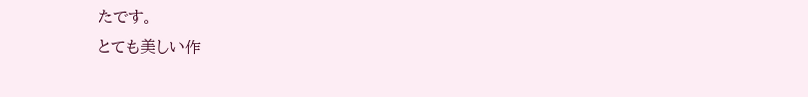たです。
とても美しい作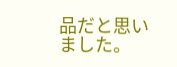品だと思いました。